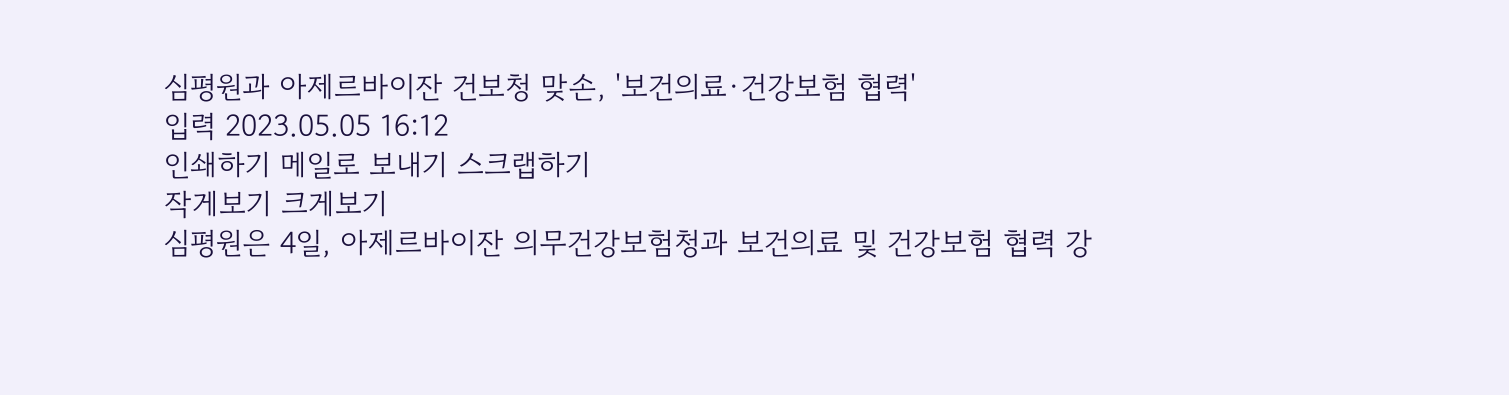심평원과 아제르바이잔 건보청 맞손, '보건의료·건강보험 협력'
입력 2023.05.05 16:12
인쇄하기 메일로 보내기 스크랩하기
작게보기 크게보기
심평원은 4일, 아제르바이잔 의무건강보험청과 보건의료 및 건강보험 협력 강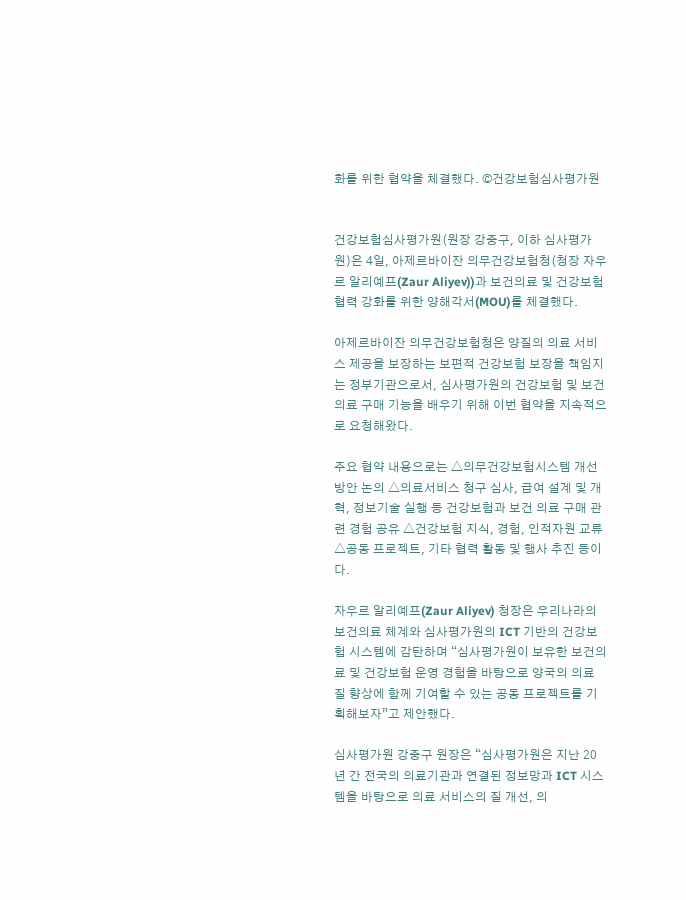화를 위한 협약을 체결했다. ©건강보험심사평가원


건강보험심사평가원(원장 강중구, 이하 심사평가원)은 4일, 아제르바이잔 의무건강보험청(청장 자우르 알리예프(Zaur Aliyev))과 보건의료 및 건강보험 협력 강화를 위한 양해각서(MOU)를 체결했다.

아제르바이잔 의무건강보험청은 양질의 의료 서비스 제공을 보장하는 보편적 건강보험 보장을 책임지는 정부기관으로서, 심사평가원의 건강보험 및 보건의료 구매 기능을 배우기 위해 이번 협약을 지속적으로 요청해왔다.

주요 협약 내용으로는 △의무건강보험시스템 개선 방안 논의 △의료서비스 청구 심사, 급여 설계 및 개혁, 정보기술 실행 등 건강보험과 보건 의료 구매 관련 경험 공유 △건강보험 지식, 경험, 인적자원 교류 △공동 프로젝트, 기타 협력 활동 및 행사 추진 등이다.

자우르 알리예프(Zaur Aliyev) 청장은 우리나라의 보건의료 체계와 심사평가원의 ICT 기반의 건강보험 시스템에 감탄하며 “심사평가원이 보유한 보건의료 및 건강보험 운영 경험을 바탕으로 양국의 의료 질 향상에 함께 기여할 수 있는 공동 프로젝트를 기획해보자”고 제안했다.

심사평가원 강중구 원장은 “심사평가원은 지난 20년 간 전국의 의료기관과 연결된 정보망과 ICT 시스템을 바탕으로 의료 서비스의 질 개선, 의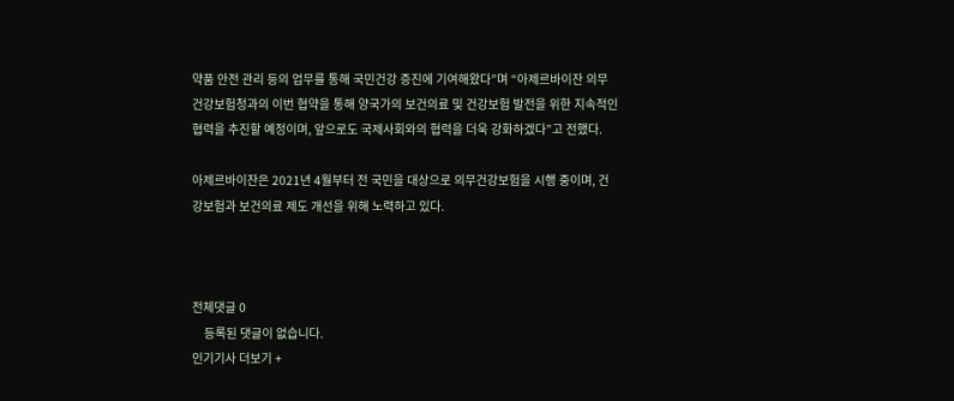약품 안전 관리 등의 업무를 통해 국민건강 증진에 기여해왔다”며 “아제르바이잔 의무건강보험청과의 이번 협약을 통해 양국가의 보건의료 및 건강보험 발전을 위한 지속적인 협력을 추진할 예정이며, 앞으로도 국제사회와의 협력을 더욱 강화하겠다”고 전했다.

아제르바이잔은 2021년 4월부터 전 국민을 대상으로 의무건강보험을 시행 중이며, 건강보험과 보건의료 제도 개선을 위해 노력하고 있다.



전체댓글 0
    등록된 댓글이 없습니다.
인기기사 더보기 +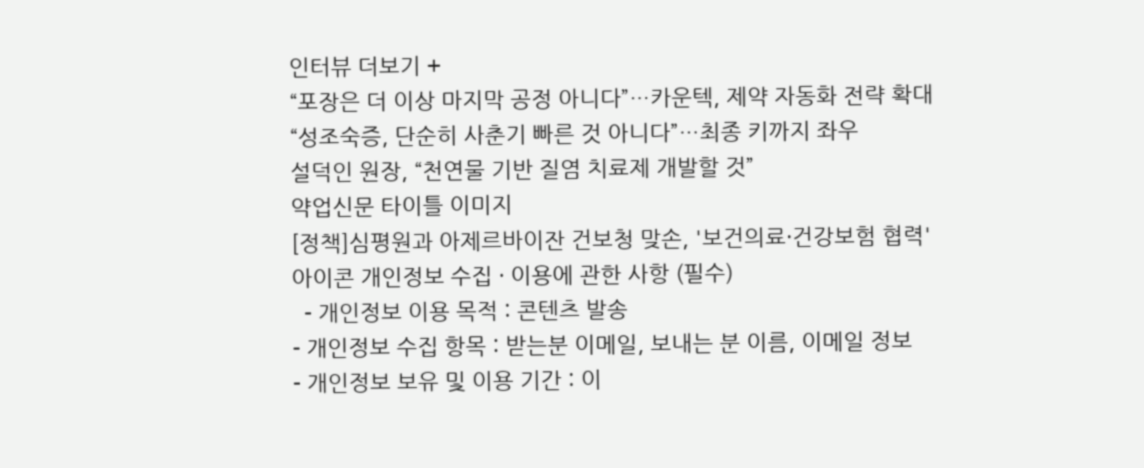인터뷰 더보기 +
“포장은 더 이상 마지막 공정 아니다”…카운텍, 제약 자동화 전략 확대
“성조숙증, 단순히 사춘기 빠른 것 아니다”…최종 키까지 좌우
설덕인 원장, “천연물 기반 질염 치료제 개발할 것”
약업신문 타이틀 이미지
[정책]심평원과 아제르바이잔 건보청 맞손, '보건의료·건강보험 협력'
아이콘 개인정보 수집 · 이용에 관한 사항 (필수)
  - 개인정보 이용 목적 : 콘텐츠 발송
- 개인정보 수집 항목 : 받는분 이메일, 보내는 분 이름, 이메일 정보
- 개인정보 보유 및 이용 기간 : 이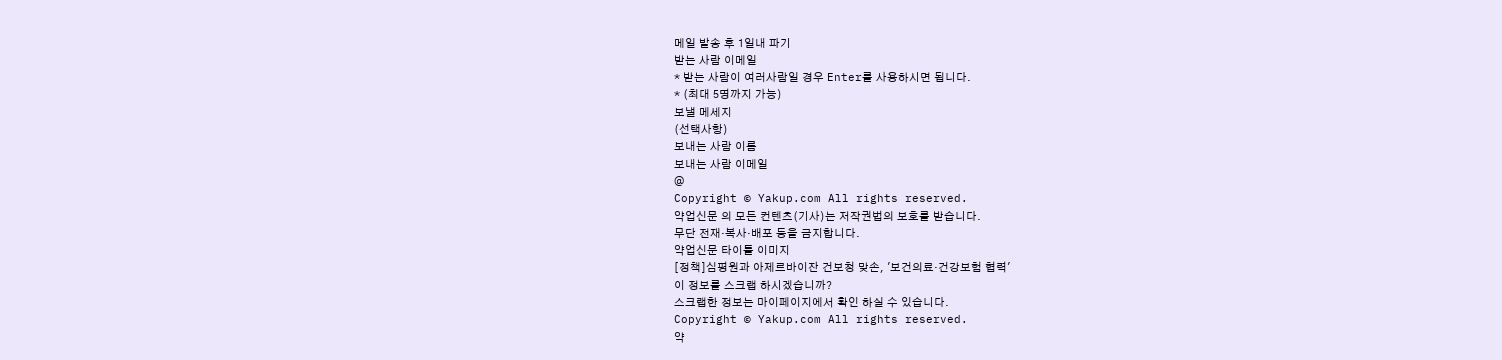메일 발송 후 1일내 파기
받는 사람 이메일
* 받는 사람이 여러사람일 경우 Enter를 사용하시면 됩니다.
* (최대 5명까지 가능)
보낼 메세지
(선택사항)
보내는 사람 이름
보내는 사람 이메일
@
Copyright © Yakup.com All rights reserved.
약업신문 의 모든 컨텐츠(기사)는 저작권법의 보호를 받습니다.
무단 전재·복사·배포 등을 금지합니다.
약업신문 타이틀 이미지
[정책]심평원과 아제르바이잔 건보청 맞손, '보건의료·건강보험 협력'
이 정보를 스크랩 하시겠습니까?
스크랩한 정보는 마이페이지에서 확인 하실 수 있습니다.
Copyright © Yakup.com All rights reserved.
약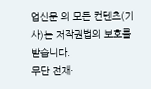업신문 의 모든 컨텐츠(기사)는 저작권법의 보호를 받습니다.
무단 전재·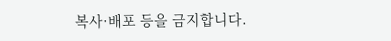복사·배포 등을 금지합니다.